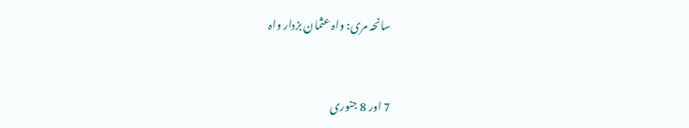سانحہ مری: واہ عثمان بزدار واہ


7 اور 8 جنوری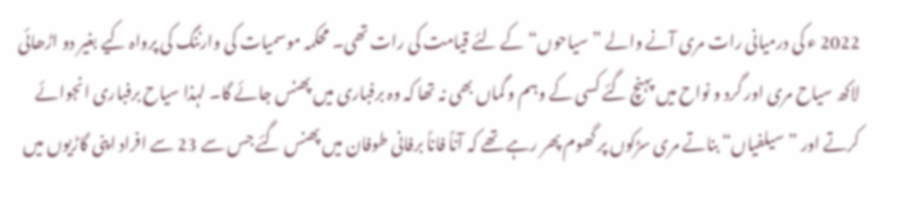2022 ء کی درمیانی رات مری آنے والے ”سیاحوں“ کے لئے قیامت کی رات تھی۔ محکمہ موسمیات کی وارننگ کی پرواہ کیے بغیر دو اڑھائی لاکھ سیاح مری اور گرد و نواح میں پہنچ گئے کسی کے وہم و گماں بھی نہ تھا کہ وہ برفباری میں پھنس جائے گا۔ لہذا سیاح برفباری انجوائے کرتے اور ”سیلفیاں“ بناتے مری سڑکوں پر گھوم پھر رہے تھے کہ آناً فاناً برفانی طوفان میں پھنس گئے جس سے 23 سے افراد اپنی گاڑیوں میں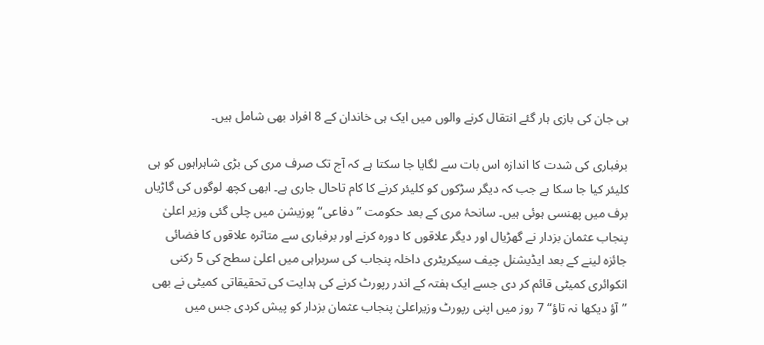ہی جان کی بازی ہار گئے انتقال کرنے والوں میں ایک ہی خاندان کے 8 افراد بھی شامل ہیں۔

برفباری کی شدت کا اندازہ اس بات سے لگایا جا سکتا ہے کہ آج تک صرف مری کی بڑی شاہراہوں کو ہی کلیئر کیا جا سکا ہے جب کہ دیگر سڑکوں کو کلیئر کرنے کا کام تاحال جاری ہے۔ ابھی کچھ لوگوں کی گاڑیاں برف میں پھنسی ہوئی ہیں۔ سانحۂ مری کے بعد حکومت ”دفاعی“ پوزیشن میں چلی گئی وزیر اعلیٰ پنجاب عثمان بزدار نے گھڑیال اور دیگر علاقوں کا دورہ کرنے اور برفباری سے متاثرہ علاقوں کا فضائی جائزہ لینے کے بعد ایڈیشنل چیف سیکریٹری داخلہ پنجاب کی سربراہی میں اعلیٰ سطح کی 5 رکنی انکوائری کمیٹی قائم کر دی جسے ایک ہفتہ کے اندر رپورٹ کرنے کی ہدایت کی تحقیقاتی کمیٹی نے بھی ”آؤ دیکھا نہ تاؤ“ 7 روز میں اپنی رپورٹ وزیراعلیٰ پنجاب عثمان بزدار کو پیش کردی جس میں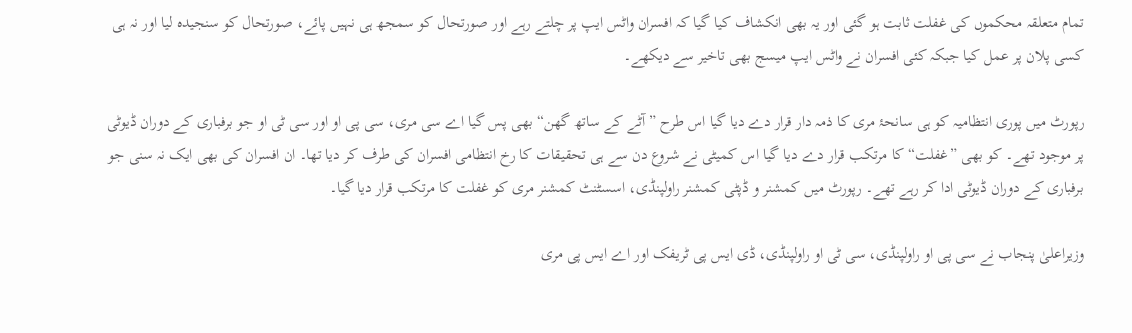تمام متعلقہ محکموں کی غفلت ثابت ہو گئی اور یہ بھی انکشاف کیا گیا کہ افسران واٹس ایپ پر چلتے رہے اور صورتحال کو سمجھ ہی نہیں پائے، صورتحال کو سنجیدہ لیا اور نہ ہی کسی پلان پر عمل کیا جبکہ کئی افسران نے واٹس ایپ میسج بھی تاخیر سے دیکھے۔

رپورٹ میں پوری انتظامیہ کو ہی سانحۂ مری کا ذمہ دار قرار دے دیا گیا اس طرح ”آٹے کے ساتھ گھن“ بھی پس گیا اے سی مری، سی پی او اور سی ٹی او جو برفباری کے دوران ڈیوٹی پر موجود تھے۔ کو بھی ”غفلت“ کا مرتکب قرار دے دیا گیا اس کمیٹی نے شروع دن سے ہی تحقیقات کا رخ انتظامی افسران کی طرف کر دیا تھا۔ ان افسران کی بھی ایک نہ سنی جو برفباری کے دوران ڈیوٹی ادا کر رہے تھے۔ رپورٹ میں کمشنر و ڈپٹی کمشنر راولپنڈی، اسسٹنٹ کمشنر مری کو غفلت کا مرتکب قرار دیا گیا۔

وزیراعلیٰ پنجاب نے سی پی او راولپنڈی، سی ٹی او راولپنڈی، ڈی ایس پی ٹریفک اور اے ایس پی مری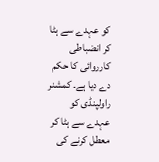کو عہدے سے ہٹا کر انضباطی کارروائی کا حکم دے دیا ہے۔ کمشنر راولپنڈی کو عہدے سے ہٹا کر معطل کرنے کی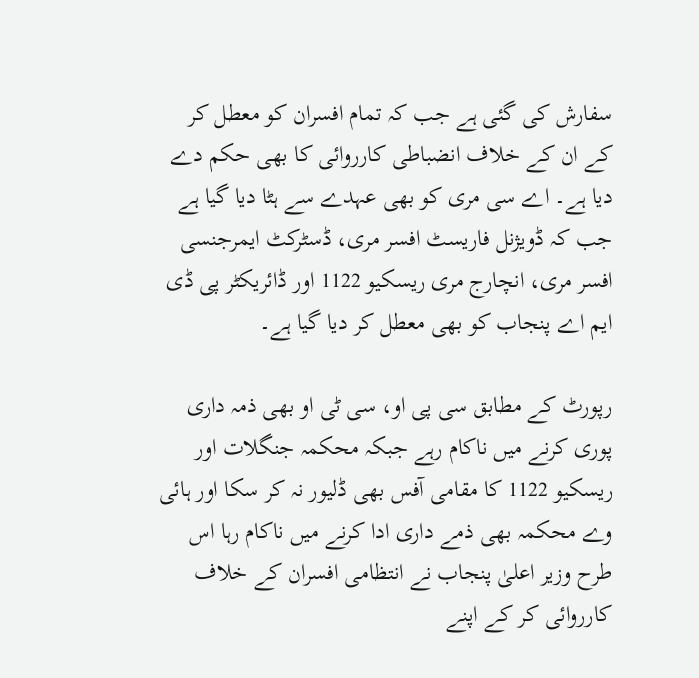سفارش کی گئی ہے جب کہ تمام افسران کو معطل کر کے ان کے خلاف انضباطی کارروائی کا بھی حکم دے دیا ہے۔ اے سی مری کو بھی عہدے سے ہٹا دیا گیا ہے جب کہ ڈویژنل فاریسٹ افسر مری، ڈسٹرکٹ ایمرجنسی افسر مری، انچارج مری ریسکیو 1122 اور ڈائریکٹر پی ڈی ایم اے پنجاب کو بھی معطل کر دیا گیا ہے۔

رپورٹ کے مطابق سی پی او، سی ٹی او بھی ذمہ داری پوری کرنے میں ناکام رہے جبکہ محکمہ جنگلات اور ریسکیو 1122 کا مقامی آفس بھی ڈلیور نہ کر سکا اور ہائی وے محکمہ بھی ذمے داری ادا کرنے میں ناکام رہا اس طرح وزیر اعلیٰ پنجاب نے انتظامی افسران کے خلاف کارروائی کر کے اپنے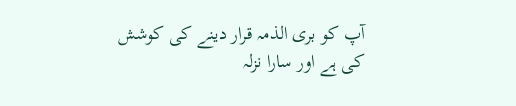آپ کو بری الذمہ قرار دینے کی کوشش کی ہے اور سارا نزلہ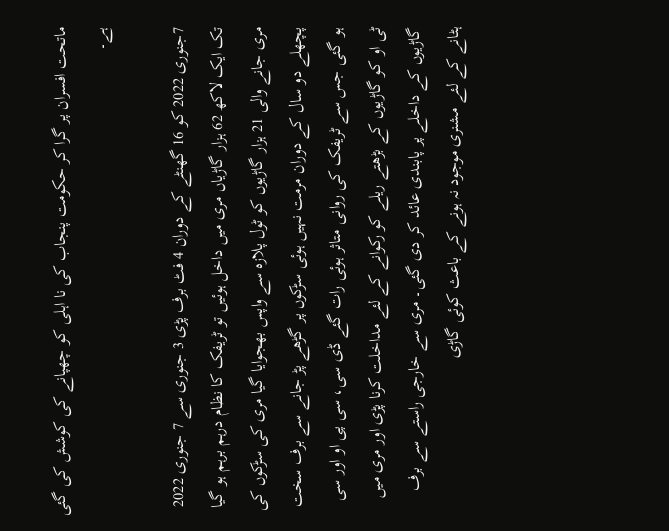ماتحت افسران پر گرا کر حکومت پنجاب کی نا اہلی کو چھپانے کی کوشش کی گئی ہے۔

7جنوری 2022 کو 16 گھنٹے کے دوران 4 فٹ برف پڑی 3 جنوری سے 7 جنوری 2022 تک ایک لاکھ 62 ہزار گاڑیاں مری میں داخل ہوئیں تو ٹریفک کا نظام درہم برہم ہو گیا مری جانے والی 21 ہزار گاڑیوں کو ٹول پلازہ سے واپس بھجوایا گیا مری کی سڑکوں کی پچھلے دو سال کے دوران مرمت نہیں ہوئی سڑکوں پر گڑھے پڑ جانے سے برف سخت ہو گئی جس سے ٹریفک کی روانی متاثر ہوئی رات گئے ڈی سی، سی پی او اور سی ٹی او کو گاڑیوں کے بڑھتے ریلے کو رکوانے کے لئے مداخلت کرنا پڑی اور مری میں گاڑیوں کے داخلے پر پابندی عائد کر دی گئی۔ مری سے خارجی راستے سے برف ہٹانے کے لئے مشنری موجود نہ ہونے کے باعث کوئی گاڑی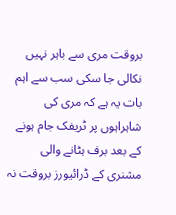بروقت مری سے باہر نہیں نکالی جا سکی سب سے اہم بات یہ ہے کہ مری کی شاہراہوں پر ٹریفک جام ہونے کے بعد برف ہٹانے والی مشنری کے ڈرائیورز بروقت نہ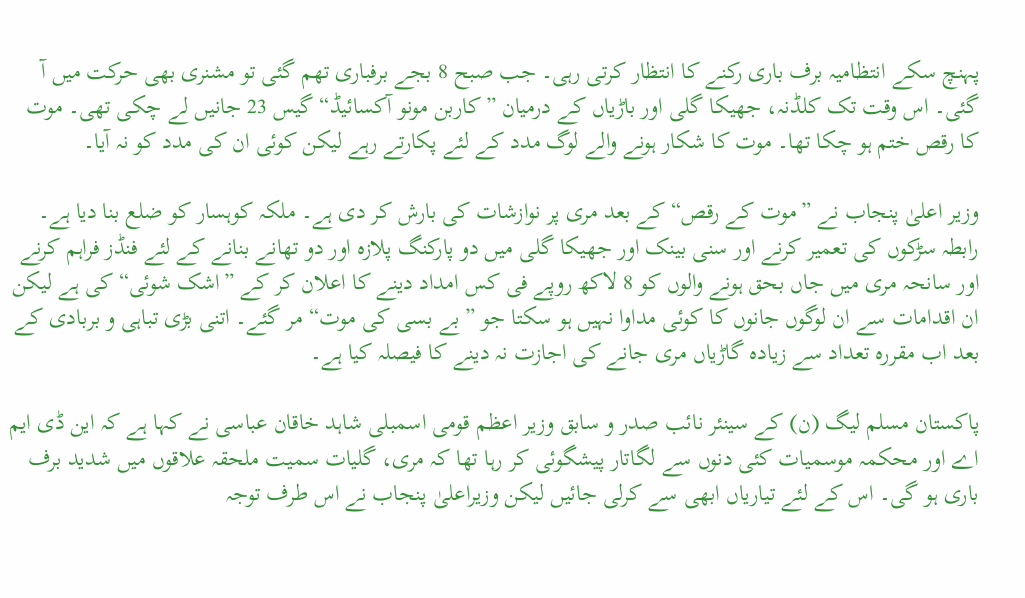پہنچ سکے انتظامیہ برف باری رکنے کا انتظار کرتی رہی۔ جب صبح 8 بجے برفباری تھم گئی تو مشنری بھی حرکت میں آ گئی۔ اس وقت تک کلڈنہ، جھیکا گلی اور باڑیاں کے درمیان ”کاربن مونو آکسائیڈ“ گیس 23 جانیں لے چکی تھی۔ موت کا رقص ختم ہو چکا تھا۔ موت کا شکار ہونے والے لوگ مدد کے لئے پکارتے رہے لیکن کوئی ان کی مدد کو نہ آیا۔

وزیر اعلیٰ پنجاب نے ”موت کے رقص“ کے بعد مری پر نوازشات کی بارش کر دی ہے۔ ملکہ کوہسار کو ضلع بنا دیا ہے۔ رابطہ سڑکوں کی تعمیر کرنے اور سنی بینک اور جھیکا گلی میں دو پارکنگ پلازہ اور دو تھانے بنانے کے لئے فنڈز فراہم کرنے اور سانحہ مری میں جاں بحق ہونے والوں کو 8 لاکھ روپے فی کس امداد دینے کا اعلان کر کے ”اشک شوئی“ کی ہے لیکن ان اقدامات سے ان لوگوں جانوں کا کوئی مداوا نہیں ہو سکتا جو ”بے بسی کی موت“ مر گئے۔ اتنی بڑی تباہی و بربادی کے بعد اب مقررہ تعداد سے زیادہ گاڑیاں مری جانے کی اجازت نہ دینے کا فیصلہ کیا ہے۔

پاکستان مسلم لیگ (ن) کے سینئر نائب صدر و سابق وزیر اعظم قومی اسمبلی شاہد خاقان عباسی نے کہا ہے کہ این ڈی ایم اے اور محکمہ موسمیات کئی دنوں سے لگاتار پیشگوئی کر رہا تھا کہ مری، گلیات سمیت ملحقہ علاقوں میں شدید برف باری ہو گی۔ اس کے لئے تیاریاں ابھی سے کرلی جائیں لیکن وزیراعلیٰ پنجاب نے اس طرف توجہ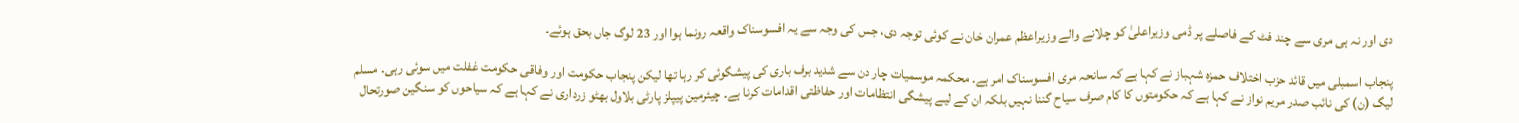دی اور نہ ہی مری سے چند فٹ کے فاصلے پر ڈمی وزیراعلیٰ کو چلانے والے وزیراعظم عمران خان نے کوئی توجہ دی، جس کی وجہ سے یہ افسوسناک واقعہ رونما ہوا اور 23 لوگ جاں بحق ہوئے۔

پنجاب اسمبلی میں قائد حزب اختلاف حمزہ شہباز نے کہا ہے کہ سانحہ مری افسوسناک امر ہے۔ محکمہ موسمیات چار دن سے شدید برف باری کی پیشگوئی کر رہا تھا لیکن پنجاب حکومت اور وفاقی حکومت غفلت میں سوئی رہی۔ مسلم لیگ (ن) کی نائب صدر مریم نواز نے کہا ہے کہ حکومتوں کا کام صرف سیاح گننا نہیں بلکہ ان کے لیے پیشگی انتظامات اور حفاظتی اقدامات کرنا ہے۔ چیئرمین پیپلز پارٹی بلاول بھٹو زرداری نے کہا ہے کہ سیاحوں کو سنگین صورتحال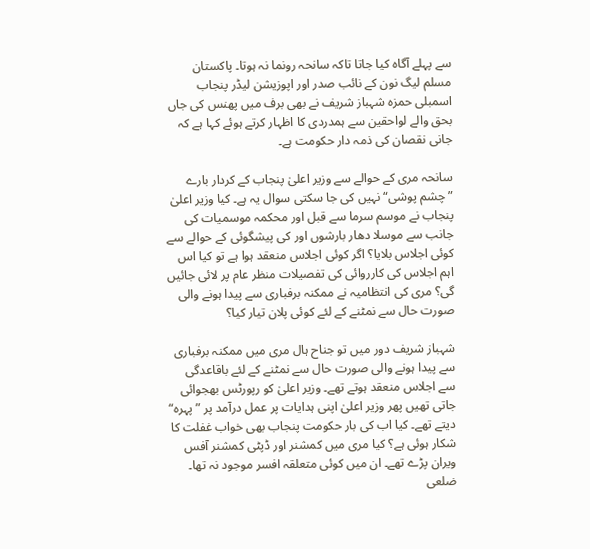سے پہلے آگاہ کیا جاتا تاکہ سانحہ رونما نہ ہوتا۔ پاکستان مسلم لیگ نون کے نائب صدر اور اپوزیشن لیڈر پنجاب اسمبلی حمزہ شہباز شریف نے بھی برف میں پھنس کی جاں بحق والے لواحقین سے ہمدردی کا اظہار کرتے ہوئے کہا ہے کہ جانی نقصان کی ذمہ دار حکومت ہے۔

سانحہ مری کے حوالے سے وزیر اعلیٰ پنجاب کے کردار بارے ”چشم پوشی“ نہیں کی جا سکتی سوال یہ ہے۔ کیا وزیر اعلیٰ پنجاب نے موسم سرما سے قبل اور محکمہ موسمیات کی جانب سے موسلا دھار بارشوں اور کی پیشگوئی کے حوالے سے کوئی اجلاس بلایا؟ اگر کوئی اجلاس منعقد ہوا ہے تو کیا اس اہم اجلاس کی کارروائی کی تفصیلات منظر عام پر لائی جائیں گی؟ مری کی انتظامیہ نے ممکنہ برفباری سے پیدا ہونے والی صورت حال سے نمٹنے کے لئے کوئی پلان تیار کیا؟

شہباز شریف دور میں تو جناح ہال مری میں ممکنہ برفباری سے پیدا ہونے والی صورت حال سے نمٹنے کے لئے باقاعدگی سے اجلاس منعقد ہوتے تھے۔ وزیر اعلیٰ کو رپورٹس بھجوائی جاتی تھیں پھر وزیر اعلیٰ اپنی ہدایات پر عمل درآمد پر ”پہرہ“ دیتے تھے۔ کیا اب کی بار حکومت پنجاب بھی خواب غفلت کا شکار ہوئی ہے؟ کیا مری میں کمشنر اور ڈپٹی کمشنر آفس ویران پڑے تھے۔ ان میں کوئی متعلقہ افسر موجود نہ تھا۔ ضلعی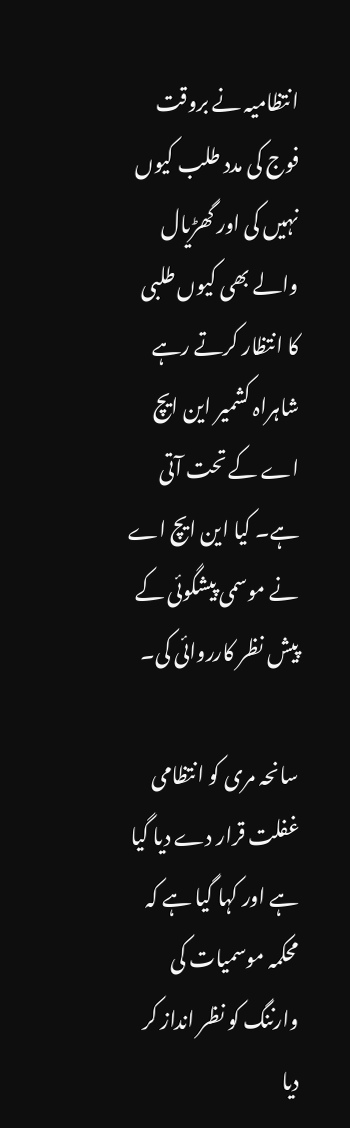انتظامیہ نے بروقت فوج کی مدد طلب کیوں نہیں کی اور گھڑیال والے بھی کیوں طلبی کا انتظار کرتے رہے شاہراہ کشمیر این ایچ اے کے تحت آتی ہے۔ کیا این ایچ اے نے موسمی پیشگوئی کے پیش نظر کارروائی کی۔

سانحہ مری کو انتظامی غفلت قرار دے دیا گیا ہے اور کہا گیا ہے کہ محکمہ موسمیات کی وارننگ کو نظر انداز کر دیا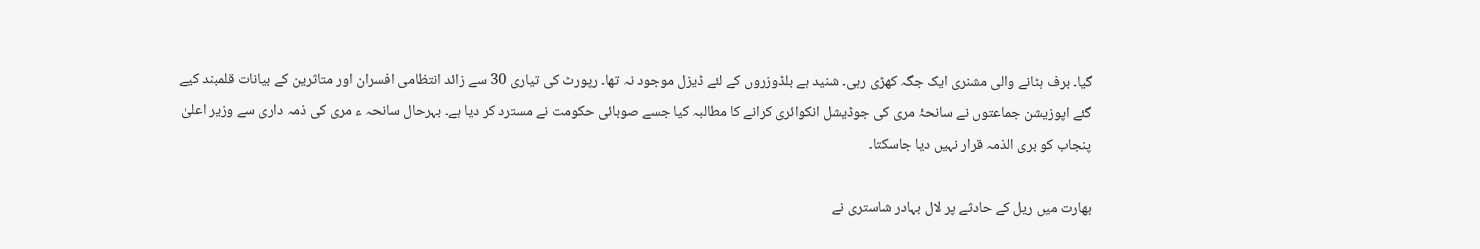گیا۔ برف ہٹانے والی مشنری ایک جگہ کھڑی رہی۔ شنید ہے بلڈوزروں کے لئے ڈیزل موجود نہ تھا۔ رپورٹ کی تیاری 30 سے زائد انتظامی افسران اور متاثرین کے بیانات قلمبند کیے گئے اپوزیشن جماعتوں نے سانحۂ مری کی جوڈیشل انکوائری کرانے کا مطالبہ کیا جسے صوبائی حکومت نے مسترد کر دیا ہے۔ بہرحال سانحہ ء مری کی ذمہ داری سے وزیر اعلیٰ پنجاب کو بری الذمہ قرار نہیں دیا جاسکتا۔

بھارت میں ریل کے حادثے پر لال بہادر شاستری نے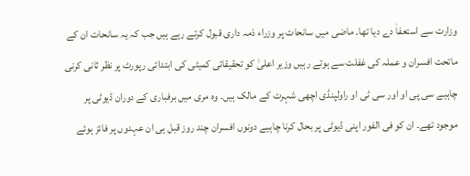وزارت سے استعفاٰ دے دیا تھا۔ ماضی میں سانحات پر وزراء ذمہ داری قبول کرتے رہے ہیں جب کہ یہ سانحات ان کے ماتحت افسران و عملہ کی غفلت سے ہوتے رہیں وزیر اعلیٰ کو تحقیقاتی کمیٹی کی ابتدائی رپورٹ پر نظر ثانی کرنی چاہیے سی پی او اور سی ٹی او راولپنڈی اچھی شہرت کے مالک ہیں۔ وہ مری میں برفباری کے دوران ڈیوٹی پر موجود تھے۔ ان کو فی الفور اپنی ڈیوٹی پر بحال کرنا چاہیے دونوں افسران چند روز قبل ہی ان عہدوں پر فائز ہوئے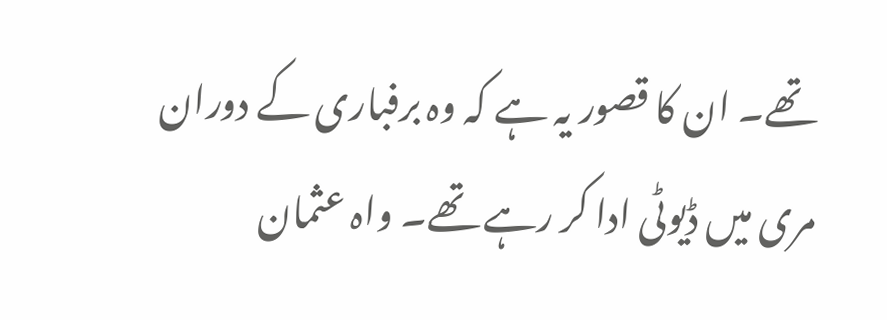تھے۔ ان کا قصور یہ ہے کہ وہ برفباری کے دوران مری میں ڈیوٹی ادا کر رہے تھے۔ واہ عثمان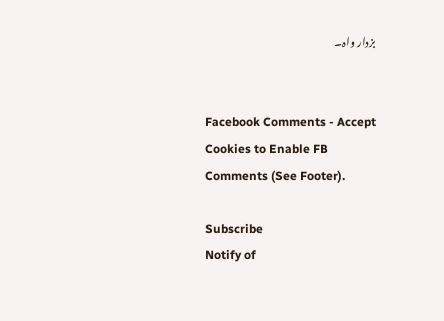بزدار واہ۔


Facebook Comments - Accept Cookies to Enable FB Comments (See Footer).

Subscribe
Notify of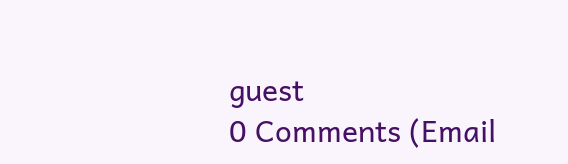guest
0 Comments (Email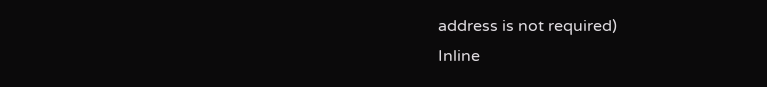address is not required)
Inline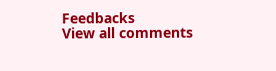Feedbacks
View all comments